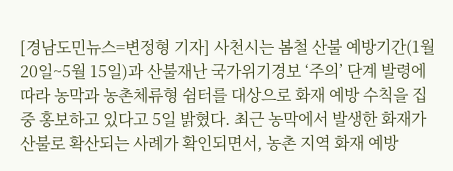[경남도민뉴스=변정형 기자] 사천시는 봄철 산불 예방기간(1월 20일~5월 15일)과 산불재난 국가위기경보 ‘주의’ 단계 발령에 따라 농막과 농촌체류형 쉼터를 대상으로 화재 예방 수칙을 집중 홍보하고 있다고 5일 밝혔다. 최근 농막에서 발생한 화재가 산불로 확산되는 사례가 확인되면서, 농촌 지역 화재 예방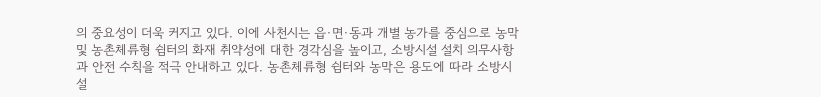의 중요성이 더욱 커지고 있다. 이에 사천시는 읍·면·동과 개별 농가를 중심으로 농막 및 농촌체류형 쉼터의 화재 취약성에 대한 경각심을 높이고, 소방시설 설치 의무사항과 안전 수칙을 적극 안내하고 있다. 농촌체류형 쉼터와 농막은 용도에 따라 소방시설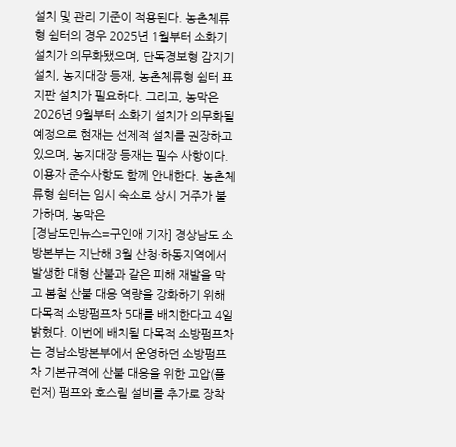설치 및 관리 기준이 적용된다. 농촌체류형 쉼터의 경우 2025년 1월부터 소화기 설치가 의무화됐으며, 단독경보형 감지기 설치, 농지대장 등재, 농촌체류형 쉼터 표지판 설치가 필요하다. 그리고, 농막은 2026년 9월부터 소화기 설치가 의무화될 예정으로 현재는 선제적 설치를 권장하고 있으며, 농지대장 등재는 필수 사항이다. 이용자 준수사항도 함께 안내한다. 농촌체류형 쉼터는 임시 숙소로 상시 거주가 불가하며, 농막은
[경남도민뉴스=구인애 기자] 경상남도 소방본부는 지난해 3월 산청·하동지역에서 발생한 대형 산불과 같은 피해 재발을 막고 봄철 산불 대응 역량을 강화하기 위해 다목적 소방펌프차 5대를 배치한다고 4일 밝혔다. 이번에 배치될 다목적 소방펌프차는 경남소방본부에서 운영하던 소방펌프차 기본규격에 산불 대응을 위한 고압(플런저) 펌프와 호스릴 설비를 추가로 장착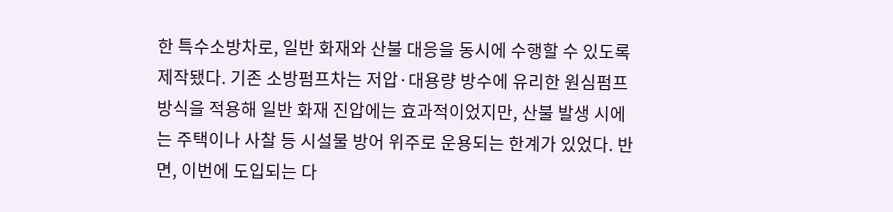한 특수소방차로, 일반 화재와 산불 대응을 동시에 수행할 수 있도록 제작됐다. 기존 소방펌프차는 저압·대용량 방수에 유리한 원심펌프 방식을 적용해 일반 화재 진압에는 효과적이었지만, 산불 발생 시에는 주택이나 사찰 등 시설물 방어 위주로 운용되는 한계가 있었다. 반면, 이번에 도입되는 다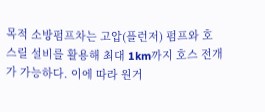목적 소방펌프차는 고압(플런저) 펌프와 호스릴 설비를 활용해 최대 1km까지 호스 전개가 가능하다. 이에 따라 원거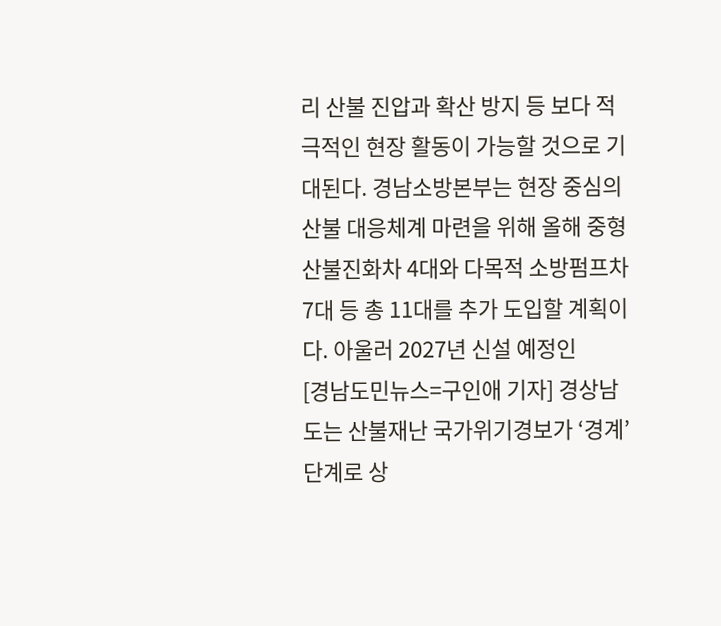리 산불 진압과 확산 방지 등 보다 적극적인 현장 활동이 가능할 것으로 기대된다. 경남소방본부는 현장 중심의 산불 대응체계 마련을 위해 올해 중형산불진화차 4대와 다목적 소방펌프차 7대 등 총 11대를 추가 도입할 계획이다. 아울러 2027년 신설 예정인
[경남도민뉴스=구인애 기자] 경상남도는 산불재난 국가위기경보가 ‘경계’ 단계로 상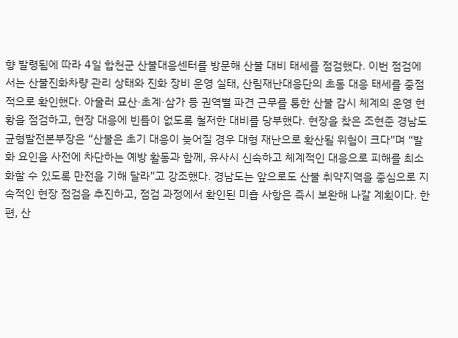향 발령됨에 따라 4일 합천군 산불대응센터를 방문해 산불 대비 태세를 점검했다. 이번 점검에서는 산불진화차량 관리 상태와 진화 장비 운영 실태, 산림재난대응단의 초동 대응 태세를 중점적으로 확인했다. 아울러 묘산·초계·삼가 등 권역별 파견 근무를 통한 산불 감시 체계의 운영 현황을 점검하고, 현장 대응에 빈틈이 없도록 철저한 대비를 당부했다. 현장을 찾은 조현준 경남도 균형발전본부장은 “산불은 초기 대응이 늦어질 경우 대형 재난으로 확산될 위험이 크다”며 “발화 요인을 사전에 차단하는 예방 활동과 함께, 유사시 신속하고 체계적인 대응으로 피해를 최소화할 수 있도록 만전을 기해 달라”고 강조했다. 경남도는 앞으로도 산불 취약지역을 중심으로 지속적인 현장 점검을 추진하고, 점검 과정에서 확인된 미흡 사항은 즉시 보완해 나갈 계획이다. 한편, 산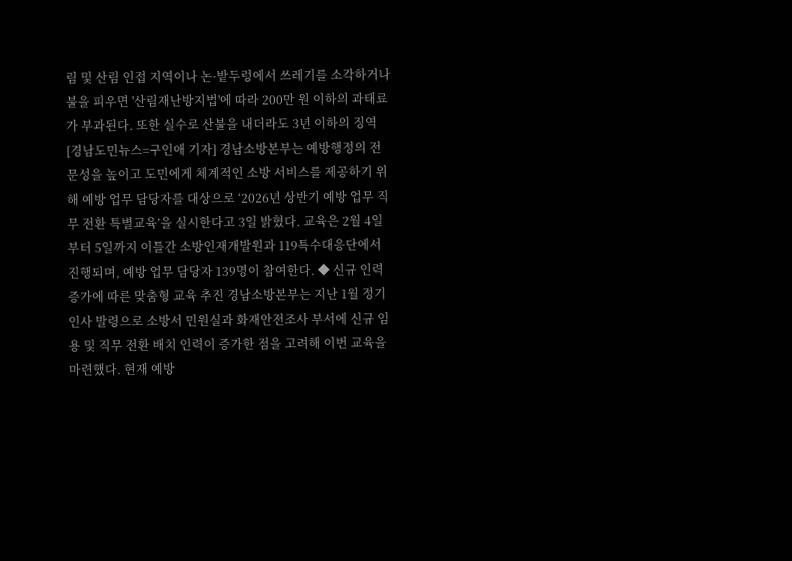림 및 산림 인접 지역이나 논·밭두렁에서 쓰레기를 소각하거나 불을 피우면 '산림재난방지법'에 따라 200만 원 이하의 과태료가 부과된다. 또한 실수로 산불을 내더라도 3년 이하의 징역
[경남도민뉴스=구인애 기자] 경남소방본부는 예방행정의 전문성을 높이고 도민에게 체계적인 소방 서비스를 제공하기 위해 예방 업무 담당자를 대상으로 ‘2026년 상반기 예방 업무 직무 전환 특별교육’을 실시한다고 3일 밝혔다. 교육은 2월 4일부터 5일까지 이틀간 소방인재개발원과 119특수대응단에서 진행되며, 예방 업무 담당자 139명이 참여한다. ◆ 신규 인력 증가에 따른 맞춤형 교육 추진 경남소방본부는 지난 1월 정기 인사 발령으로 소방서 민원실과 화재안전조사 부서에 신규 임용 및 직무 전환 배치 인력이 증가한 점을 고려해 이번 교육을 마련했다. 현재 예방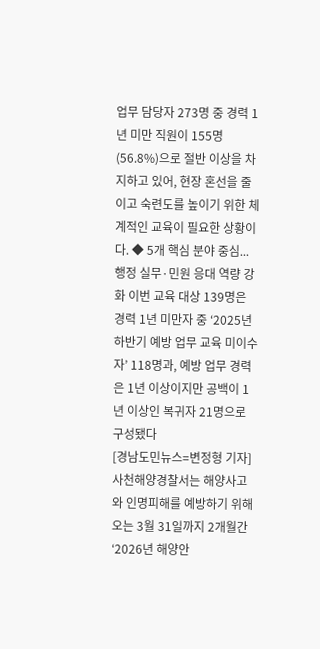업무 담당자 273명 중 경력 1년 미만 직원이 155명(56.8%)으로 절반 이상을 차지하고 있어, 현장 혼선을 줄이고 숙련도를 높이기 위한 체계적인 교육이 필요한 상황이다. ◆ 5개 핵심 분야 중심...행정 실무·민원 응대 역량 강화 이번 교육 대상 139명은 경력 1년 미만자 중 ‘2025년 하반기 예방 업무 교육 미이수자’ 118명과, 예방 업무 경력은 1년 이상이지만 공백이 1년 이상인 복귀자 21명으로 구성됐다
[경남도민뉴스=변정형 기자] 사천해양경찰서는 해양사고와 인명피해를 예방하기 위해 오는 3월 31일까지 2개월간 ‘2026년 해양안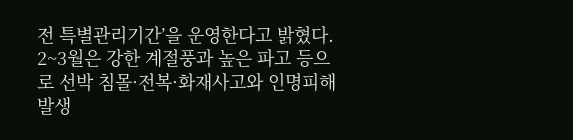전 특별관리기간’을 운영한다고 밝혔다. 2~3월은 강한 계절풍과 높은 파고 등으로 선박 침몰·전복·화재사고와 인명피해 발생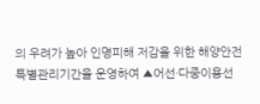의 우려가 높아 인명피해 저감을 위한 해양안전 특별관리기간을 운영하여 ▲어선·다중이용선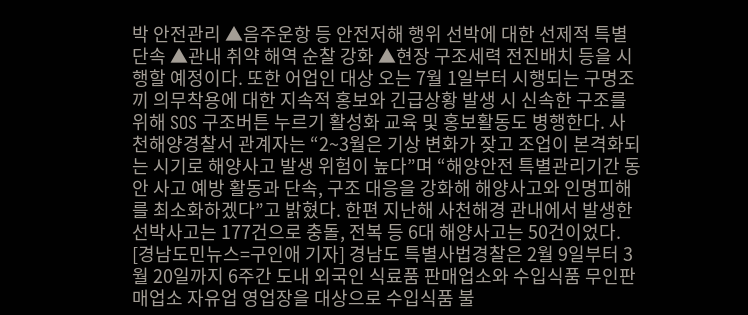박 안전관리 ▲음주운항 등 안전저해 행위 선박에 대한 선제적 특별단속 ▲관내 취약 해역 순찰 강화 ▲현장 구조세력 전진배치 등을 시행할 예정이다. 또한 어업인 대상 오는 7월 1일부터 시행되는 구명조끼 의무착용에 대한 지속적 홍보와 긴급상황 발생 시 신속한 구조를 위해 SOS 구조버튼 누르기 활성화 교육 및 홍보활동도 병행한다. 사천해양경찰서 관계자는 “2~3월은 기상 변화가 잦고 조업이 본격화되는 시기로 해양사고 발생 위험이 높다”며 “해양안전 특별관리기간 동안 사고 예방 활동과 단속, 구조 대응을 강화해 해양사고와 인명피해를 최소화하겠다”고 밝혔다. 한편 지난해 사천해경 관내에서 발생한 선박사고는 177건으로 충돌, 전복 등 6대 해양사고는 50건이었다.
[경남도민뉴스=구인애 기자] 경남도 특별사법경찰은 2월 9일부터 3월 20일까지 6주간 도내 외국인 식료품 판매업소와 수입식품 무인판매업소 자유업 영업장을 대상으로 수입식품 불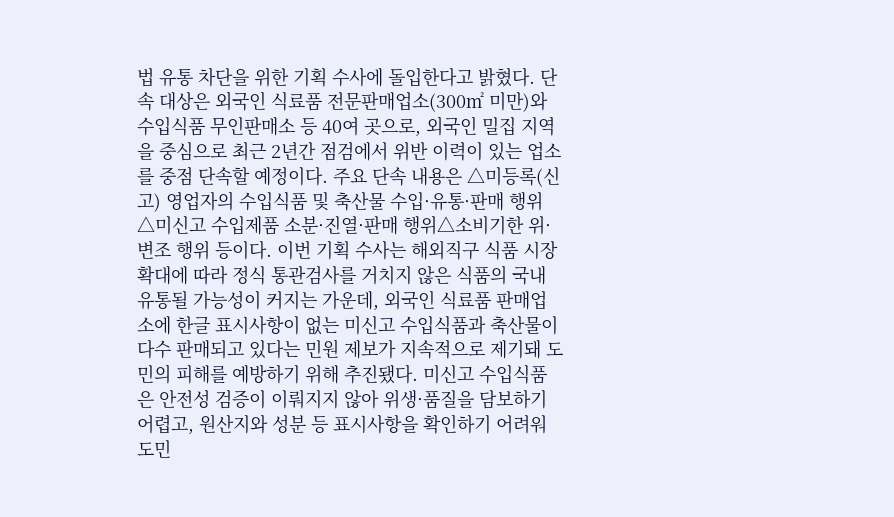법 유통 차단을 위한 기획 수사에 돌입한다고 밝혔다. 단속 대상은 외국인 식료품 전문판매업소(300㎡ 미만)와 수입식품 무인판매소 등 40여 곳으로, 외국인 밀집 지역을 중심으로 최근 2년간 점검에서 위반 이력이 있는 업소를 중점 단속할 예정이다. 주요 단속 내용은 △미등록(신고) 영업자의 수입식품 및 축산물 수입·유통·판매 행위 △미신고 수입제품 소분·진열·판매 행위△소비기한 위·변조 행위 등이다. 이번 기획 수사는 해외직구 식품 시장 확대에 따라 정식 통관검사를 거치지 않은 식품의 국내 유통될 가능성이 커지는 가운데, 외국인 식료품 판매업소에 한글 표시사항이 없는 미신고 수입식품과 축산물이 다수 판매되고 있다는 민원 제보가 지속적으로 제기돼 도민의 피해를 예방하기 위해 추진됐다. 미신고 수입식품은 안전성 검증이 이뤄지지 않아 위생·품질을 담보하기 어렵고, 원산지와 성분 등 표시사항을 확인하기 어려워 도민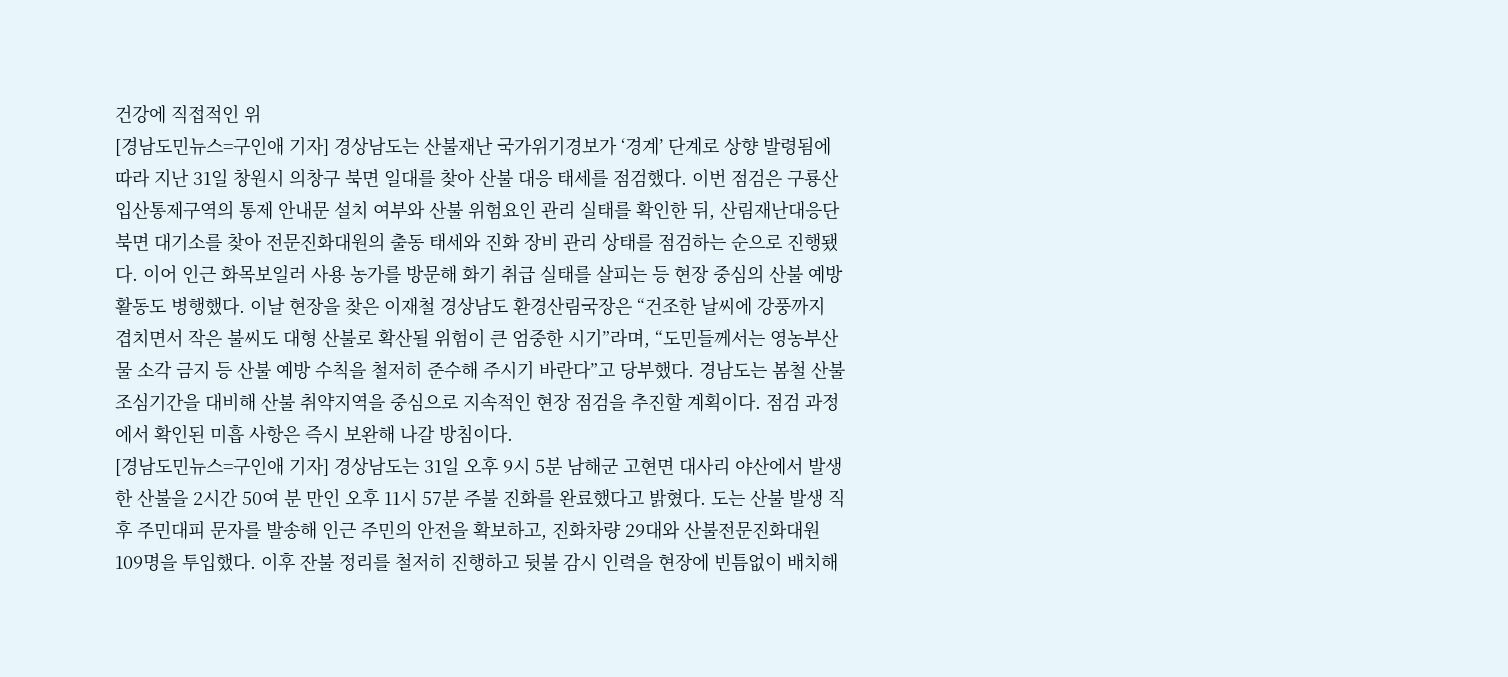건강에 직접적인 위
[경남도민뉴스=구인애 기자] 경상남도는 산불재난 국가위기경보가 ‘경계’ 단계로 상향 발령됨에 따라 지난 31일 창원시 의창구 북면 일대를 찾아 산불 대응 태세를 점검했다. 이번 점검은 구룡산 입산통제구역의 통제 안내문 설치 여부와 산불 위험요인 관리 실태를 확인한 뒤, 산림재난대응단 북면 대기소를 찾아 전문진화대원의 출동 태세와 진화 장비 관리 상태를 점검하는 순으로 진행됐다. 이어 인근 화목보일러 사용 농가를 방문해 화기 취급 실태를 살피는 등 현장 중심의 산불 예방 활동도 병행했다. 이날 현장을 찾은 이재철 경상남도 환경산림국장은 “건조한 날씨에 강풍까지 겹치면서 작은 불씨도 대형 산불로 확산될 위험이 큰 엄중한 시기”라며, “도민들께서는 영농부산물 소각 금지 등 산불 예방 수칙을 철저히 준수해 주시기 바란다”고 당부했다. 경남도는 봄철 산불조심기간을 대비해 산불 취약지역을 중심으로 지속적인 현장 점검을 추진할 계획이다. 점검 과정에서 확인된 미흡 사항은 즉시 보완해 나갈 방침이다.
[경남도민뉴스=구인애 기자] 경상남도는 31일 오후 9시 5분 남해군 고현면 대사리 야산에서 발생한 산불을 2시간 50여 분 만인 오후 11시 57분 주불 진화를 완료했다고 밝혔다. 도는 산불 발생 직후 주민대피 문자를 발송해 인근 주민의 안전을 확보하고, 진화차량 29대와 산불전문진화대원 109명을 투입했다. 이후 잔불 정리를 철저히 진행하고 뒷불 감시 인력을 현장에 빈틈없이 배치해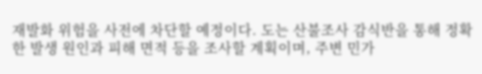재발화 위험을 사전에 차단할 예정이다. 도는 산불조사 감식반을 통해 정확한 발생 원인과 피해 면적 등을 조사할 계획이며, 주변 민가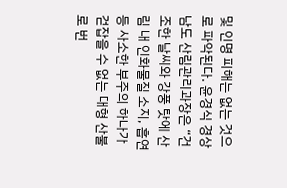및 인명 피해는 없는 것으로 파악된다. 윤경식 경상남도 산림관리과장은 “건조한 날씨와 강풍 탓에 산림 내 인화물질 소지, 흡연 등 사소한 부주의 하나가 걷잡을 수 없는 대형 산불로 번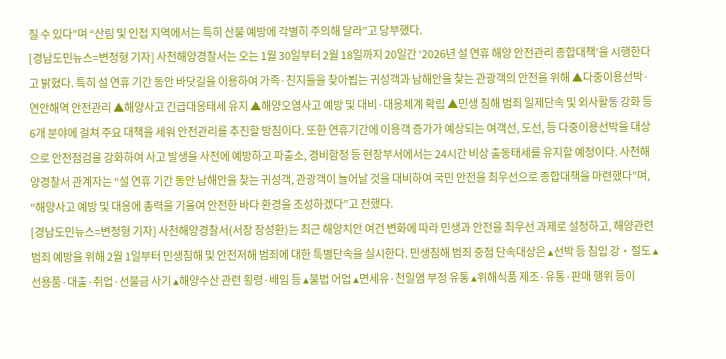질 수 있다”며 “산림 및 인접 지역에서는 특히 산불 예방에 각별히 주의해 달라”고 당부했다.
[경남도민뉴스=변정형 기자] 사천해양경찰서는 오는 1월 30일부터 2월 18일까지 20일간 ‘2026년 설 연휴 해양 안전관리 종합대책’을 시행한다고 밝혔다. 특히 설 연휴 기간 동안 바닷길을 이용하여 가족·친지들을 찾아뵙는 귀성객과 남해안을 찾는 관광객의 안전을 위해 ▲다중이용선박·연안해역 안전관리 ▲해양사고 긴급대응태세 유지 ▲해양오염사고 예방 및 대비·대응체계 확립 ▲민생 침해 범죄 일제단속 및 외사활동 강화 등 6개 분야에 걸쳐 주요 대책을 세워 안전관리를 추진할 방침이다. 또한 연휴기간에 이용객 증가가 예상되는 여객선, 도선, 등 다중이용선박을 대상으로 안전점검을 강화하여 사고 발생을 사전에 예방하고 파출소, 경비함정 등 현장부서에서는 24시간 비상 출동태세를 유지할 예정이다. 사천해양경찰서 관계자는 “설 연휴 기간 동안 남해안을 찾는 귀성객, 관광객이 늘어날 것을 대비하여 국민 안전을 최우선으로 종합대책을 마련했다”며, “해양사고 예방 및 대응에 총력을 기울여 안전한 바다 환경을 조성하겠다”고 전했다.
[경남도민뉴스=변정형 기자] 사천해양경찰서(서장 장성환)는 최근 해양치안 여건 변화에 따라 민생과 안전을 최우선 과제로 설정하고, 해양관련 범죄 예방을 위해 2월 1일부터 민생침해 및 안전저해 범죄에 대한 특별단속을 실시한다. 민생침해 범죄 중점 단속대상은 ▴선박 등 침입 강・절도 ▴선용품·대출·취업·선불금 사기 ▴해양수산 관련 횡령·배임 등 ▴불법 어업 ▴면세유·천일염 부정 유통 ▴위해식품 제조·유통·판매 행위 등이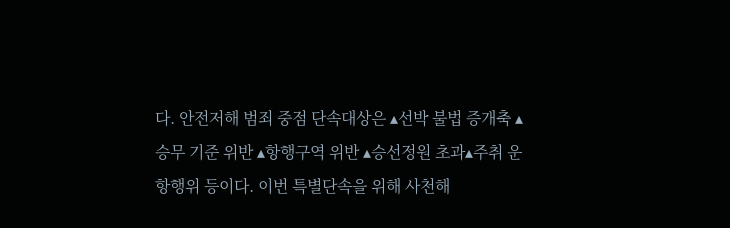다. 안전저해 범죄 중점 단속대상은 ▴선박 불법 증개축 ▴승무 기준 위반 ▴항행구역 위반 ▴승선정원 초과▴주취 운항행위 등이다. 이번 특별단속을 위해 사천해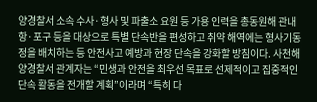양경찰서 소속 수사·형사 및 파출소 요원 등 가용 인력을 총동원해 관내 항·포구 등을 대상으로 특별 단속반을 편성하고 취약 해역에는 형사기동정을 배치하는 등 안전사고 예방과 현장 단속을 강화할 방침이다. 사천해양경찰서 관계자는 “민생과 안전을 최우선 목표로 선제적이고 집중적인 단속 활동을 전개할 계획”이라며 “특히 다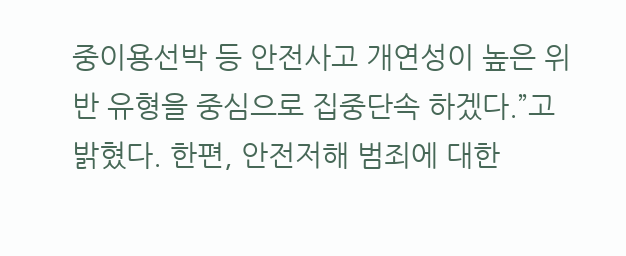중이용선박 등 안전사고 개연성이 높은 위반 유형을 중심으로 집중단속 하겠다.”고 밝혔다. 한편, 안전저해 범죄에 대한